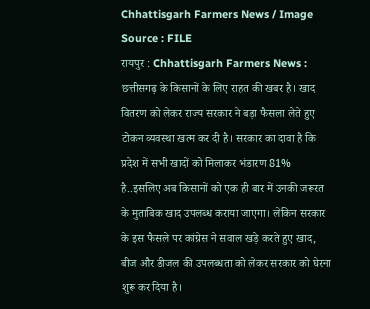Chhattisgarh Farmers News / Image Source : FILE
रायपुर : Chhattisgarh Farmers News : छत्तीसगढ़ के किसानों के लिए राहत की खबर है। खाद वितरण को लेकर राज्य सरकार ने बड़ा फैसला लेते हुए टोकन व्यवस्था खत्म कर दी है। सरकार का दावा है कि प्रदेश में सभी खादों को मिलाकर भंडारण 81% है..इसलिए अब किसानों को एक ही बार में उनकी जरूरत के मुताबिक खाद उपलब्ध कराया जाएगा। लेकिन सरकार के इस फैसले पर कांग्रेस ने सवाल खड़े करते हुए खाद, बीज और डीजल की उपलब्धता को लेकर सरकार को घेरना शुरू कर दिया है।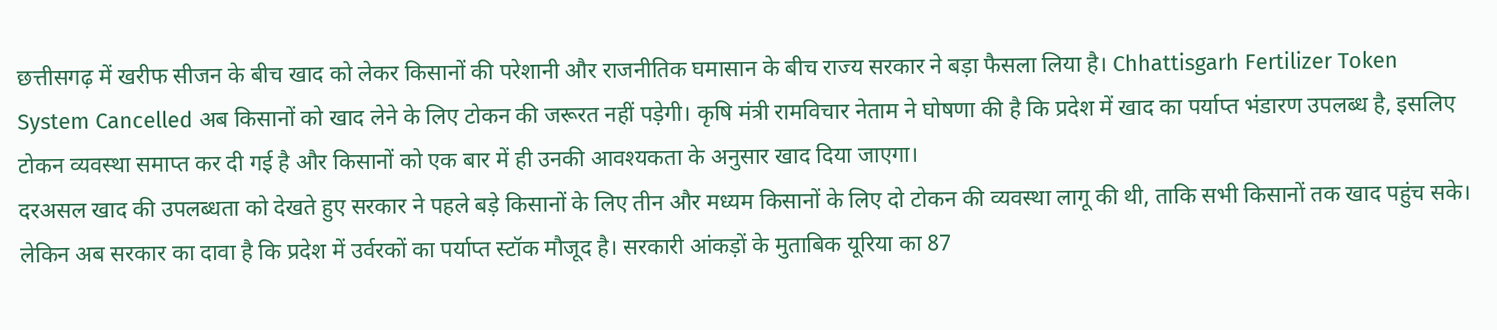छत्तीसगढ़ में खरीफ सीजन के बीच खाद को लेकर किसानों की परेशानी और राजनीतिक घमासान के बीच राज्य सरकार ने बड़ा फैसला लिया है। Chhattisgarh Fertilizer Token System Cancelled अब किसानों को खाद लेने के लिए टोकन की जरूरत नहीं पड़ेगी। कृषि मंत्री रामविचार नेताम ने घोषणा की है कि प्रदेश में खाद का पर्याप्त भंडारण उपलब्ध है, इसलिए टोकन व्यवस्था समाप्त कर दी गई है और किसानों को एक बार में ही उनकी आवश्यकता के अनुसार खाद दिया जाएगा।
दरअसल खाद की उपलब्धता को देखते हुए सरकार ने पहले बड़े किसानों के लिए तीन और मध्यम किसानों के लिए दो टोकन की व्यवस्था लागू की थी, ताकि सभी किसानों तक खाद पहुंच सके। लेकिन अब सरकार का दावा है कि प्रदेश में उर्वरकों का पर्याप्त स्टॉक मौजूद है। सरकारी आंकड़ों के मुताबिक यूरिया का 87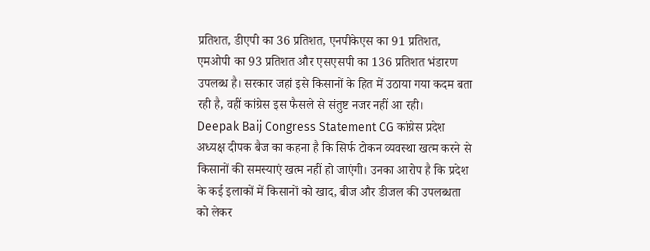प्रतिशत, डीएपी का 36 प्रतिशत, एनपीकेएस का 91 प्रतिशत, एमओपी का 93 प्रतिशत और एसएसपी का 136 प्रतिशत भंडारण उपलब्ध है। सरकार जहां इसे किसानों के हित में उठाया गया कदम बता रही है, वहीं कांग्रेस इस फैसले से संतुष्ट नजर नहीं आ रही।
Deepak Baij Congress Statement CG कांग्रेस प्रदेश अध्यक्ष दीपक बैज का कहना है कि सिर्फ टोकन व्यवस्था खत्म करने से किसानों की समस्याएं खत्म नहीं हो जाएंगी। उनका आरोप है कि प्रदेश के कई इलाकों में किसानों को खाद, बीज और डीजल की उपलब्धता को लेकर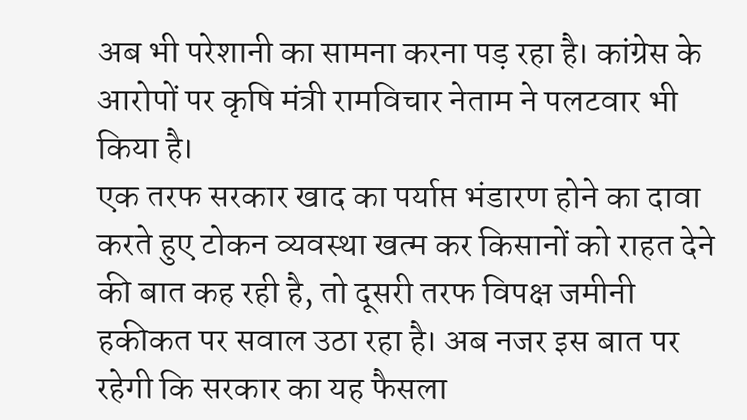अब भी परेशानी का सामना करना पड़ रहा है। कांग्रेस के आरोपों पर कृषि मंत्री रामविचार नेताम ने पलटवार भी किया है।
एक तरफ सरकार खाद का पर्याप्त भंडारण होने का दावा करते हुए टोकन व्यवस्था खत्म कर किसानों को राहत देने की बात कह रही है, तो दूसरी तरफ विपक्ष जमीनी हकीकत पर सवाल उठा रहा है। अब नजर इस बात पर रहेगी कि सरकार का यह फैसला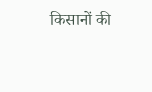किसानों की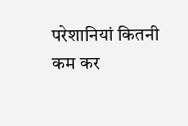परेशानियां कितनी कम कर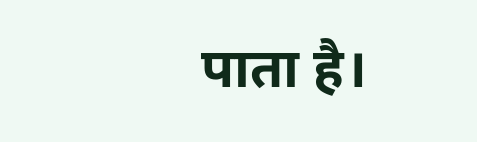पाता है।